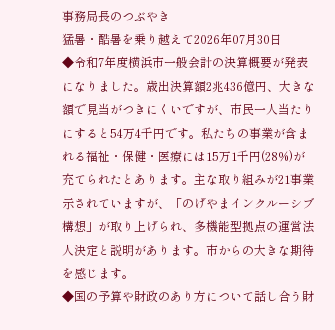事務局長のつぶやき
猛暑・酷暑を乗り越えて2026年07月30日
◆令和7年度横浜市一般会計の決算概要が発表になりました。歳出決算額2兆436億円、大きな額で見当がつきにくいですが、市民一人当たりにすると54万4千円です。私たちの事業が含まれる福祉・保健・医療には15万1千円(28%)が充てられたとあります。主な取り組みが21事業示されていますが、「のげやまインクルーシブ構想」が取り上げられ、多機能型拠点の運営法人決定と説明があります。市からの大きな期待を感じます。
◆国の予算や財政のあり方について話し合う財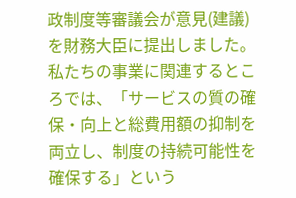政制度等審議会が意見(建議)を財務大臣に提出しました。私たちの事業に関連するところでは、「サービスの質の確保・向上と総費用額の抑制を両立し、制度の持続可能性を確保する」という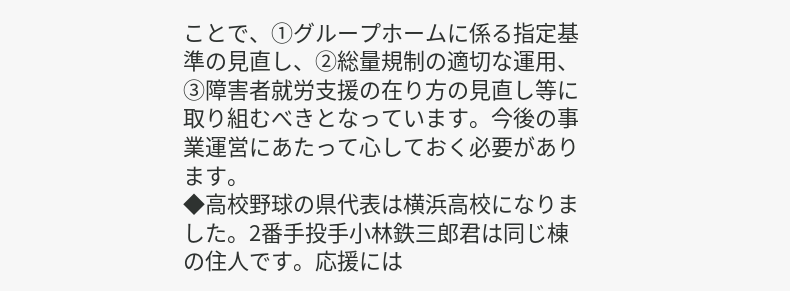ことで、①グループホームに係る指定基準の見直し、②総量規制の適切な運用、③障害者就労支援の在り方の見直し等に取り組むべきとなっています。今後の事業運営にあたって心しておく必要があります。
◆高校野球の県代表は横浜高校になりました。2番手投手小林鉄三郎君は同じ棟の住人です。応援には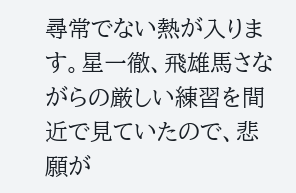尋常でない熱が入ります。星一徹、飛雄馬さながらの厳しい練習を間近で見ていたので、悲願が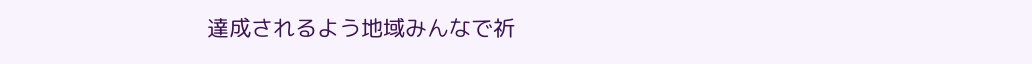達成されるよう地域みんなで祈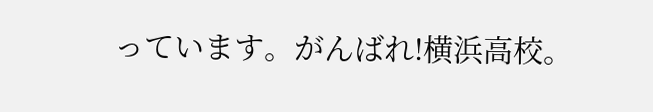っています。がんばれ!横浜高校。